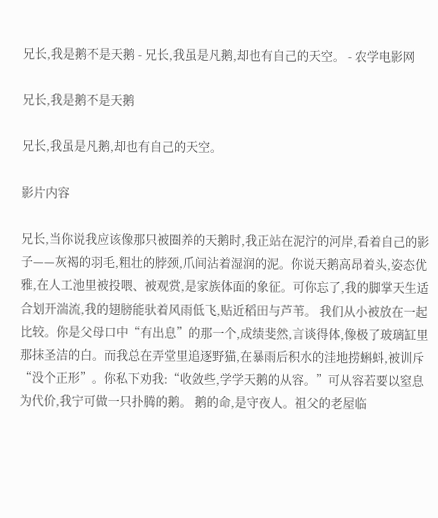兄长,我是鹅不是天鹅 - 兄长,我虽是凡鹅,却也有自己的天空。 - 农学电影网

兄长,我是鹅不是天鹅

兄长,我虽是凡鹅,却也有自己的天空。

影片内容

兄长,当你说我应该像那只被圈养的天鹅时,我正站在泥泞的河岸,看着自己的影子——灰褐的羽毛,粗壮的脖颈,爪间沾着湿润的泥。你说天鹅高昂着头,姿态优雅,在人工池里被投喂、被观赏,是家族体面的象征。可你忘了,我的脚掌天生适合划开湍流,我的翅膀能驮着风雨低飞,贴近稻田与芦苇。 我们从小被放在一起比较。你是父母口中“有出息”的那一个,成绩斐然,言谈得体,像极了玻璃缸里那抹圣洁的白。而我总在弄堂里追逐野猫,在暴雨后积水的洼地捞蝌蚪,被训斥“没个正形”。你私下劝我:“收敛些,学学天鹅的从容。”可从容若要以窒息为代价,我宁可做一只扑腾的鹅。 鹅的命,是守夜人。祖父的老屋临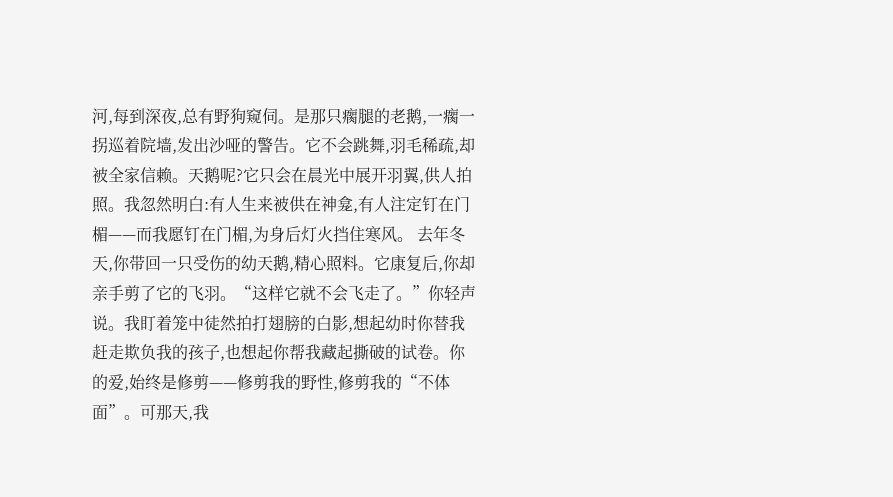河,每到深夜,总有野狗窥伺。是那只瘸腿的老鹅,一瘸一拐巡着院墙,发出沙哑的警告。它不会跳舞,羽毛稀疏,却被全家信赖。天鹅呢?它只会在晨光中展开羽翼,供人拍照。我忽然明白:有人生来被供在神龛,有人注定钉在门楣——而我愿钉在门楣,为身后灯火挡住寒风。 去年冬天,你带回一只受伤的幼天鹅,精心照料。它康复后,你却亲手剪了它的飞羽。“这样它就不会飞走了。”你轻声说。我盯着笼中徒然拍打翅膀的白影,想起幼时你替我赶走欺负我的孩子,也想起你帮我藏起撕破的试卷。你的爱,始终是修剪——修剪我的野性,修剪我的“不体面”。可那天,我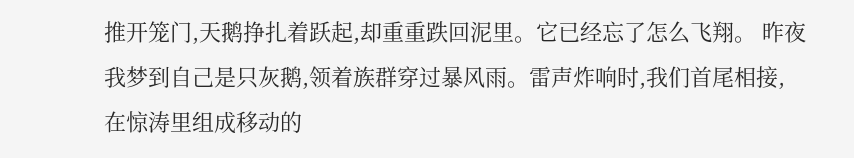推开笼门,天鹅挣扎着跃起,却重重跌回泥里。它已经忘了怎么飞翔。 昨夜我梦到自己是只灰鹅,领着族群穿过暴风雨。雷声炸响时,我们首尾相接,在惊涛里组成移动的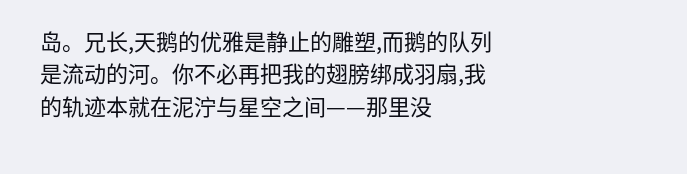岛。兄长,天鹅的优雅是静止的雕塑,而鹅的队列是流动的河。你不必再把我的翅膀绑成羽扇,我的轨迹本就在泥泞与星空之间——那里没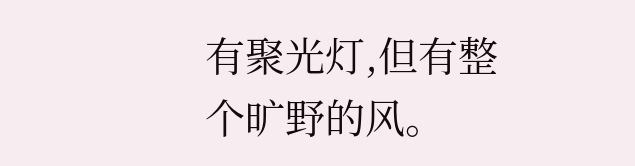有聚光灯,但有整个旷野的风。